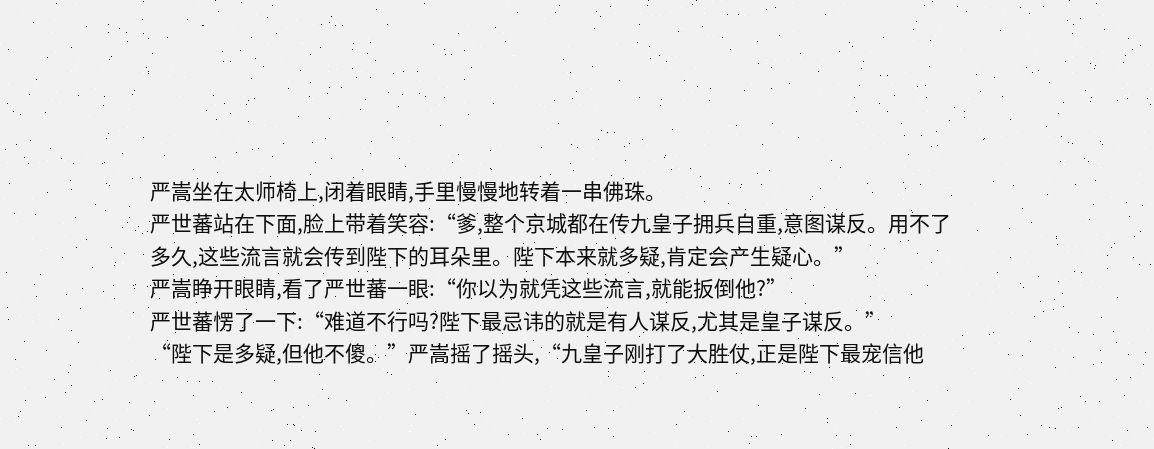严嵩坐在太师椅上,闭着眼睛,手里慢慢地转着一串佛珠。
严世蕃站在下面,脸上带着笑容:“爹,整个京城都在传九皇子拥兵自重,意图谋反。用不了多久,这些流言就会传到陛下的耳朵里。陛下本来就多疑,肯定会产生疑心。”
严嵩睁开眼睛,看了严世蕃一眼:“你以为就凭这些流言,就能扳倒他?”
严世蕃愣了一下:“难道不行吗?陛下最忌讳的就是有人谋反,尤其是皇子谋反。”
“陛下是多疑,但他不傻。”严嵩摇了摇头,“九皇子刚打了大胜仗,正是陛下最宠信他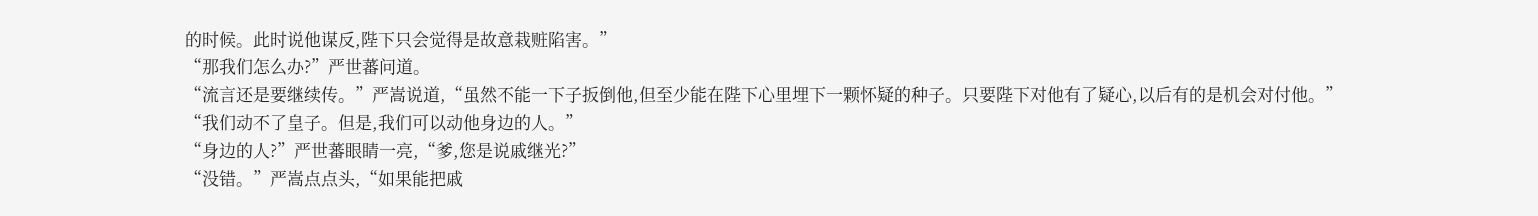的时候。此时说他谋反,陛下只会觉得是故意栽赃陷害。”
“那我们怎么办?”严世蕃问道。
“流言还是要继续传。”严嵩说道,“虽然不能一下子扳倒他,但至少能在陛下心里埋下一颗怀疑的种子。只要陛下对他有了疑心,以后有的是机会对付他。”
“我们动不了皇子。但是,我们可以动他身边的人。”
“身边的人?”严世蕃眼睛一亮,“爹,您是说戚继光?”
“没错。”严嵩点点头,“如果能把戚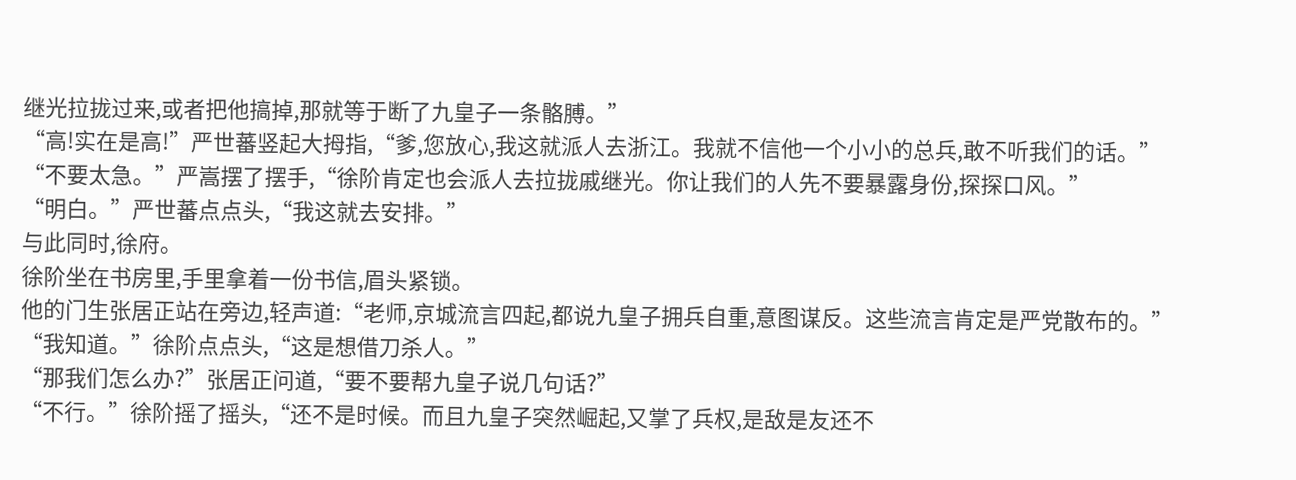继光拉拢过来,或者把他搞掉,那就等于断了九皇子一条骼膊。”
“高!实在是高!”严世蕃竖起大拇指,“爹,您放心,我这就派人去浙江。我就不信他一个小小的总兵,敢不听我们的话。”
“不要太急。”严嵩摆了摆手,“徐阶肯定也会派人去拉拢戚继光。你让我们的人先不要暴露身份,探探口风。”
“明白。”严世蕃点点头,“我这就去安排。”
与此同时,徐府。
徐阶坐在书房里,手里拿着一份书信,眉头紧锁。
他的门生张居正站在旁边,轻声道:“老师,京城流言四起,都说九皇子拥兵自重,意图谋反。这些流言肯定是严党散布的。”
“我知道。”徐阶点点头,“这是想借刀杀人。”
“那我们怎么办?”张居正问道,“要不要帮九皇子说几句话?”
“不行。”徐阶摇了摇头,“还不是时候。而且九皇子突然崛起,又掌了兵权,是敌是友还不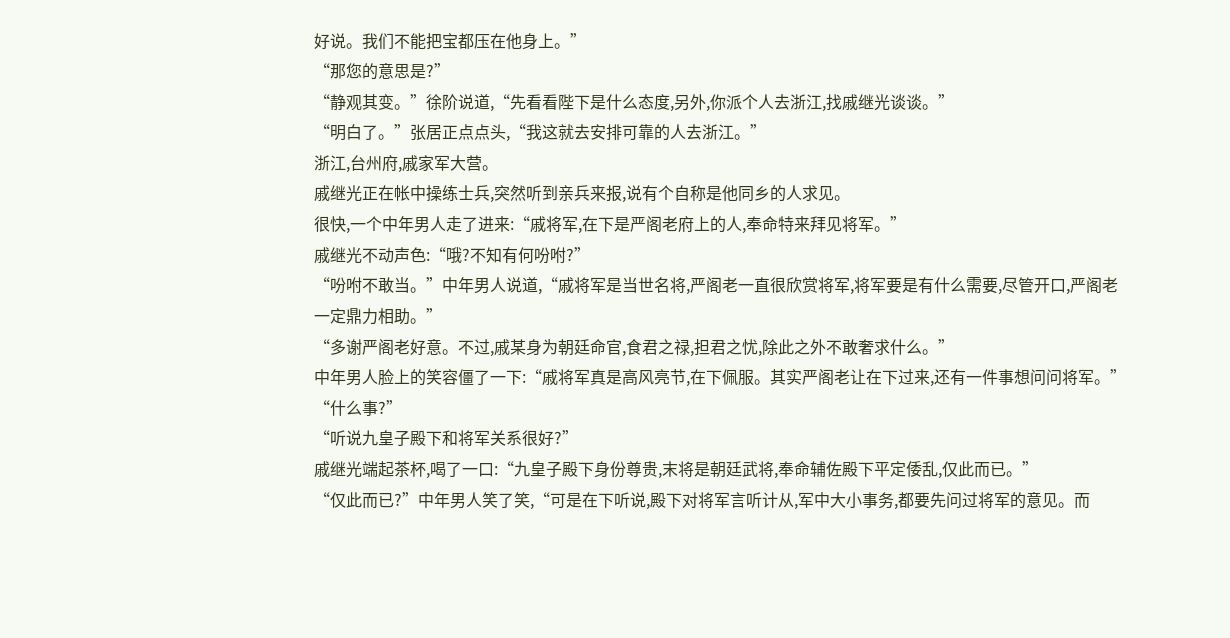好说。我们不能把宝都压在他身上。”
“那您的意思是?”
“静观其变。”徐阶说道,“先看看陛下是什么态度,另外,你派个人去浙江,找戚继光谈谈。”
“明白了。”张居正点点头,“我这就去安排可靠的人去浙江。”
浙江,台州府,戚家军大营。
戚继光正在帐中操练士兵,突然听到亲兵来报,说有个自称是他同乡的人求见。
很快,一个中年男人走了进来:“戚将军,在下是严阁老府上的人,奉命特来拜见将军。”
戚继光不动声色:“哦?不知有何吩咐?”
“吩咐不敢当。”中年男人说道,“戚将军是当世名将,严阁老一直很欣赏将军,将军要是有什么需要,尽管开口,严阁老一定鼎力相助。”
“多谢严阁老好意。不过,戚某身为朝廷命官,食君之禄,担君之忧,除此之外不敢奢求什么。”
中年男人脸上的笑容僵了一下:“戚将军真是高风亮节,在下佩服。其实严阁老让在下过来,还有一件事想问问将军。”
“什么事?”
“听说九皇子殿下和将军关系很好?”
戚继光端起茶杯,喝了一口:“九皇子殿下身份尊贵,末将是朝廷武将,奉命辅佐殿下平定倭乱,仅此而已。”
“仅此而已?”中年男人笑了笑,“可是在下听说,殿下对将军言听计从,军中大小事务,都要先问过将军的意见。而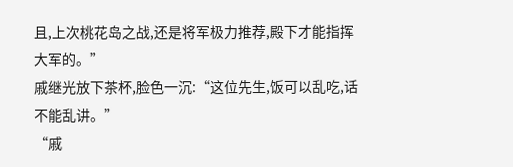且,上次桃花岛之战,还是将军极力推荐,殿下才能指挥大军的。”
戚继光放下茶杯,脸色一沉:“这位先生,饭可以乱吃,话不能乱讲。”
“戚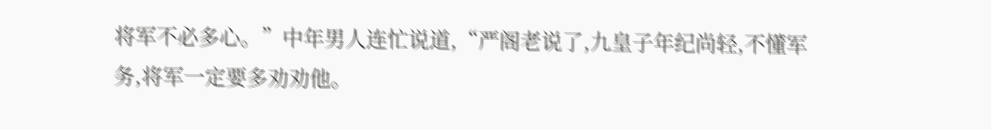将军不必多心。”中年男人连忙说道,“严阁老说了,九皇子年纪尚轻,不懂军务,将军一定要多劝劝他。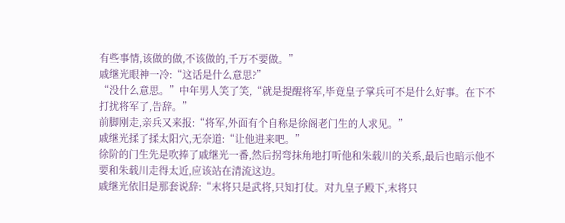有些事情,该做的做,不该做的,千万不要做。”
戚继光眼神一冷:“这话是什么意思?”
“没什么意思。”中年男人笑了笑,“就是提醒将军,毕竟皇子掌兵可不是什么好事。在下不打扰将军了,告辞。”
前脚刚走,亲兵又来报:“将军,外面有个自称是徐阁老门生的人求见。”
戚继光揉了揉太阳穴,无奈道:“让他进来吧。”
徐阶的门生先是吹捧了戚继光一番,然后拐弯抹角地打听他和朱载川的关系,最后也暗示他不要和朱载川走得太近,应该站在清流这边。
戚继光依旧是那套说辞:“末将只是武将,只知打仗。对九皇子殿下,末将只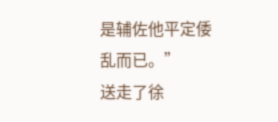是辅佐他平定倭乱而已。”
送走了徐